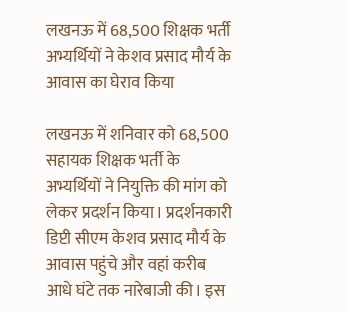लखनऊ में 68,500 शिक्षक भर्ती अभ्यर्थियों ने केशव प्रसाद मौर्य के आवास का घेराव किया

लखनऊ में शनिवार को 68,500 सहायक शिक्षक भर्ती के अभ्यर्थियों ने नियुक्ति की मांग को लेकर प्रदर्शन किया। प्रदर्शनकारी डिप्टी सीएम केशव प्रसाद मौर्य के आवास पहुंचे और वहां करीब आधे घंटे तक नारेबाजी की। इस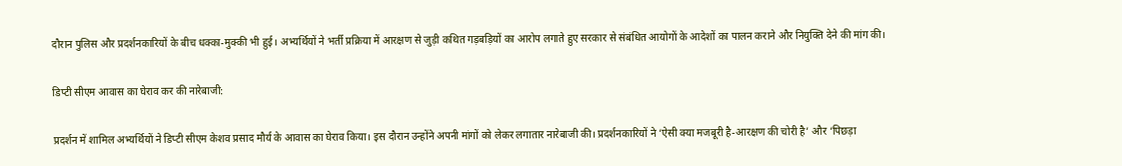दौरान पुलिस और प्रदर्शनकारियों के बीच धक्का-मुक्की भी हुई। अभ्यर्थियों ने भर्ती प्रक्रिया में आरक्षण से जुड़ी कथित गड़बड़ियों का आरोप लगाते हुए सरकार से संबंधित आयोगों के आदेशों का पालन कराने और नियुक्ति देने की मांग की।

डिप्टी सीएम आवास का घेराव कर की नारेबाजी:

प्रदर्शन में शामिल अभ्यर्थियों ने डिप्टी सीएम केशव प्रसाद मौर्य के आवास का घेराव किया। इस दौरान उन्होंने अपनी मांगों को लेकर लगातार नारेबाजी की। प्रदर्शनकारियों ने ‘ऐसी क्या मजबूरी है-आरक्षण की चोरी है’ और ‘पिछड़ा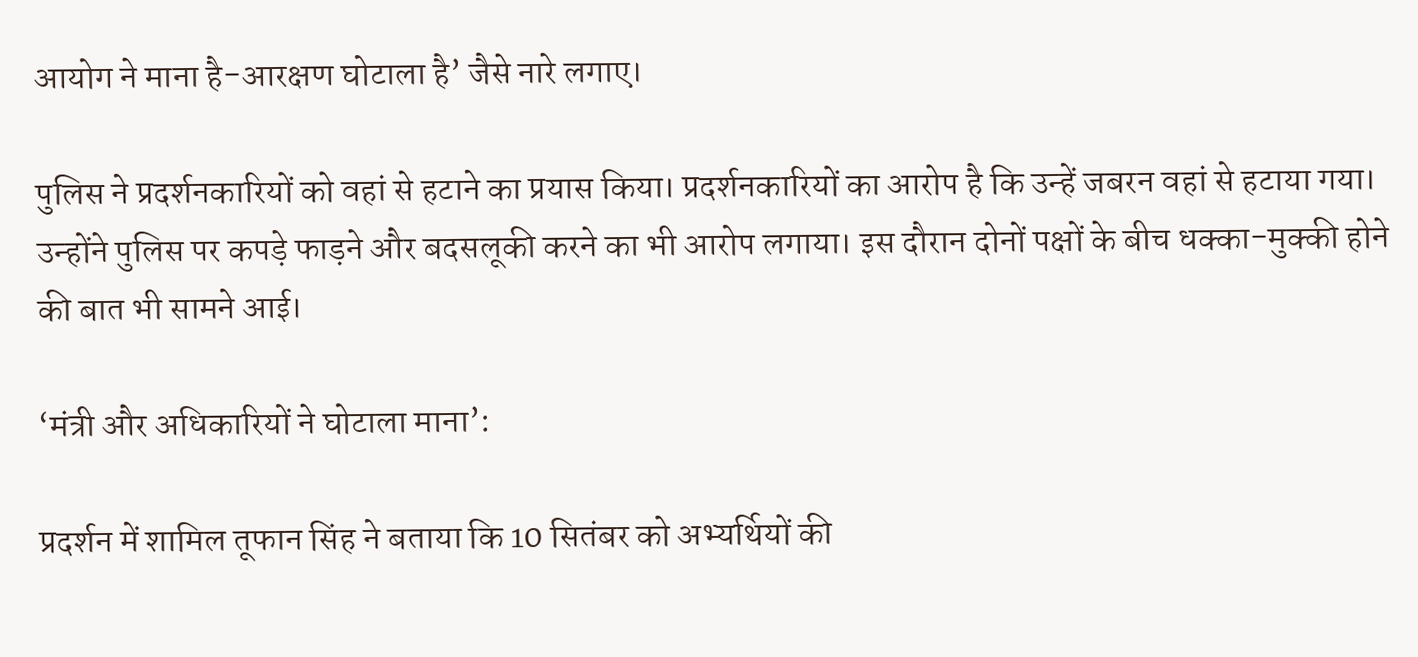आयोग ने माना है-आरक्षण घोटाला है’ जैसे नारे लगाए।

पुलिस ने प्रदर्शनकारियों को वहां से हटाने का प्रयास किया। प्रदर्शनकारियों का आरोप है कि उन्हें जबरन वहां से हटाया गया। उन्होंने पुलिस पर कपड़े फाड़ने और बदसलूकी करने का भी आरोप लगाया। इस दौरान दोनों पक्षों के बीच धक्का-मुक्की होने की बात भी सामने आई।

‘मंत्री और अधिकारियों ने घोटाला माना’:

प्रदर्शन में शामिल तूफान सिंह ने बताया कि 10 सितंबर को अभ्यर्थियों की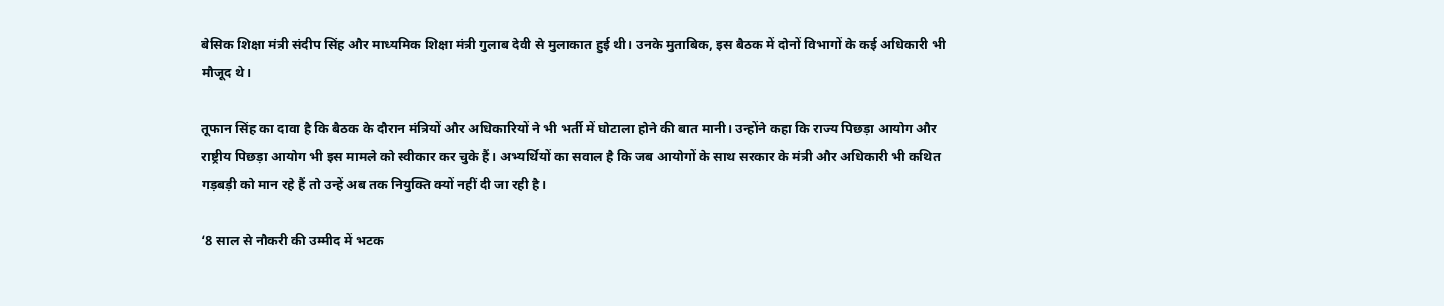बेसिक शिक्षा मंत्री संदीप सिंह और माध्यमिक शिक्षा मंत्री गुलाब देवी से मुलाकात हुई थी। उनके मुताबिक, इस बैठक में दोनों विभागों के कई अधिकारी भी मौजूद थे।

तूफान सिंह का दावा है कि बैठक के दौरान मंत्रियों और अधिकारियों ने भी भर्ती में घोटाला होने की बात मानी। उन्होंने कहा कि राज्य पिछड़ा आयोग और राष्ट्रीय पिछड़ा आयोग भी इस मामले को स्वीकार कर चुके हैं। अभ्यर्थियों का सवाल है कि जब आयोगों के साथ सरकार के मंत्री और अधिकारी भी कथित गड़बड़ी को मान रहे हैं तो उन्हें अब तक नियुक्ति क्यों नहीं दी जा रही है।

‘8 साल से नौकरी की उम्मीद में भटक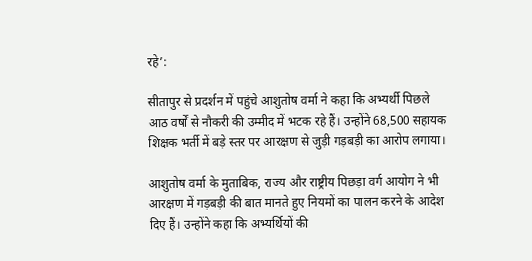रहे’:

सीतापुर से प्रदर्शन में पहुंचे आशुतोष वर्मा ने कहा कि अभ्यर्थी पिछले आठ वर्षों से नौकरी की उम्मीद में भटक रहे हैं। उन्होंने 68,500 सहायक शिक्षक भर्ती में बड़े स्तर पर आरक्षण से जुड़ी गड़बड़ी का आरोप लगाया।

आशुतोष वर्मा के मुताबिक, राज्य और राष्ट्रीय पिछड़ा वर्ग आयोग ने भी आरक्षण में गड़बड़ी की बात मानते हुए नियमों का पालन करने के आदेश दिए हैं। उन्होंने कहा कि अभ्यर्थियों की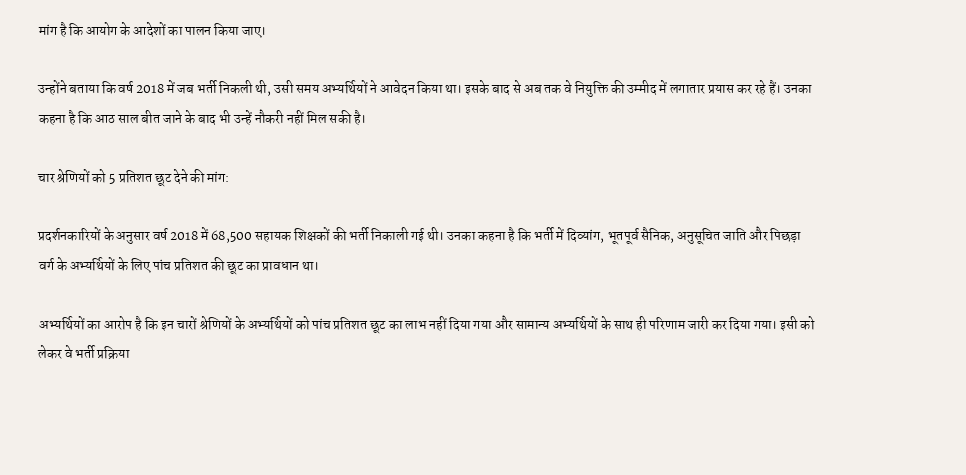मांग है कि आयोग के आदेशों का पालन किया जाए।

उन्होंने बताया कि वर्ष 2018 में जब भर्ती निकली थी, उसी समय अभ्यर्थियों ने आवेदन किया था। इसके बाद से अब तक वे नियुक्ति की उम्मीद में लगातार प्रयास कर रहे हैं। उनका कहना है कि आठ साल बीत जाने के बाद भी उन्हें नौकरी नहीं मिल सकी है।

चार श्रेणियों को 5 प्रतिशत छूट देने की मांग:

प्रदर्शनकारियों के अनुसार वर्ष 2018 में 68,500 सहायक शिक्षकों की भर्ती निकाली गई थी। उनका कहना है कि भर्ती में दिव्यांग, भूतपूर्व सैनिक, अनुसूचित जाति और पिछड़ा वर्ग के अभ्यर्थियों के लिए पांच प्रतिशत की छूट का प्रावधान था।

अभ्यर्थियों का आरोप है कि इन चारों श्रेणियों के अभ्यर्थियों को पांच प्रतिशत छूट का लाभ नहीं दिया गया और सामान्य अभ्यर्थियों के साथ ही परिणाम जारी कर दिया गया। इसी को लेकर वे भर्ती प्रक्रिया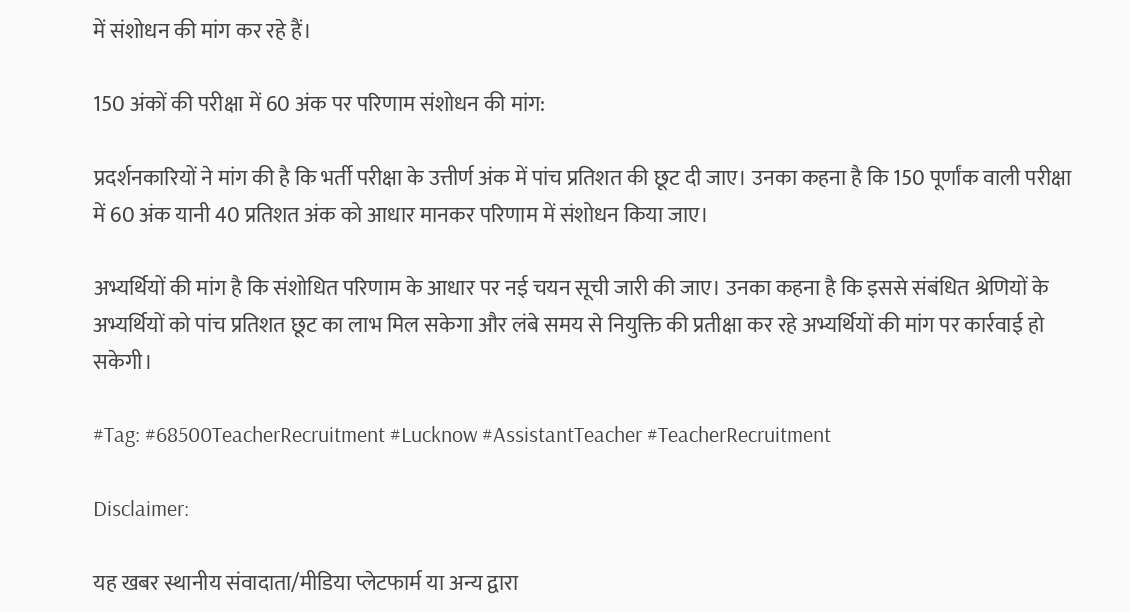में संशोधन की मांग कर रहे हैं।

150 अंकों की परीक्षा में 60 अंक पर परिणाम संशोधन की मांग:

प्रदर्शनकारियों ने मांग की है कि भर्ती परीक्षा के उत्तीर्ण अंक में पांच प्रतिशत की छूट दी जाए। उनका कहना है कि 150 पूर्णांक वाली परीक्षा में 60 अंक यानी 40 प्रतिशत अंक को आधार मानकर परिणाम में संशोधन किया जाए।

अभ्यर्थियों की मांग है कि संशोधित परिणाम के आधार पर नई चयन सूची जारी की जाए। उनका कहना है कि इससे संबंधित श्रेणियों के अभ्यर्थियों को पांच प्रतिशत छूट का लाभ मिल सकेगा और लंबे समय से नियुक्ति की प्रतीक्षा कर रहे अभ्यर्थियों की मांग पर कार्रवाई हो सकेगी।

#Tag: #68500TeacherRecruitment #Lucknow #AssistantTeacher #TeacherRecruitment

Disclaimer:

यह खबर स्थानीय संवादाता/मीडिया प्लेटफार्म या अन्य द्वारा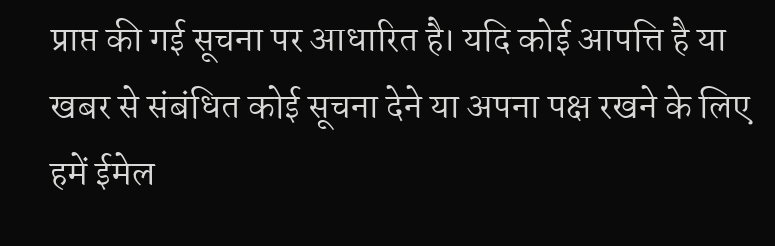प्राप्त की गई सूचना पर आधारित है। यदि कोई आपत्ति है या खबर से संबंधित कोई सूचना देने या अपना पक्ष रखने के लिए हमें ईमेल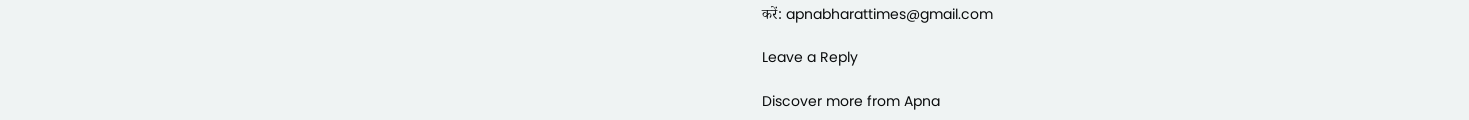करें: apnabharattimes@gmail.com

Leave a Reply

Discover more from Apna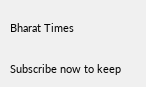Bharat Times

Subscribe now to keep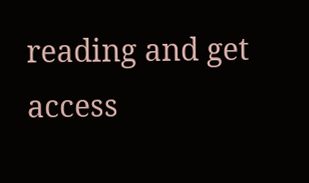reading and get access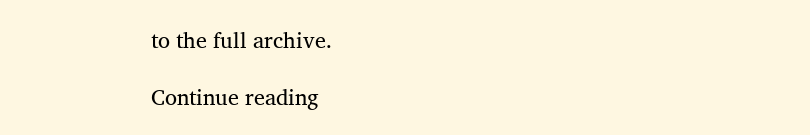to the full archive.

Continue reading